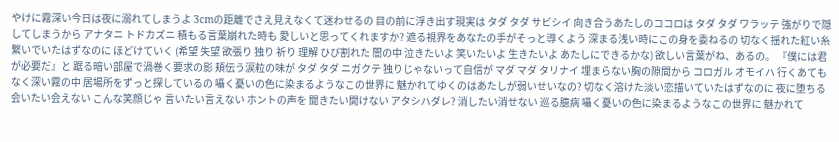やけに霧深い今日は夜に溺れてしまうよ 3cmの距離でさえ見えなくて迷わせるの 目の前に浮き出す現実は タダ タダ サビシイ 向き合うあたしのココロは タダ タダ ワラッテ 強がりで隠してしまうから アナタニ トドカズニ 積もる言葉崩れた時も 愛しいと思ってくれますか? 遮る視界をあなたの手がそっと導くよう 深まる浅い時にこの身を委ねるの 切なく揺れた紅い糸繋いでいたはずなのに ほどけていく (希望 失望 欲張り 独り 祈り 理解 ひび割れた 闇の中 泣きたいよ 笑いたいよ 生きたいよ あたしにできるかな) 欲しい言葉がね、あるの。 『僕には君が必要だ』と 踞る暗い部屋で渦巻く要求の影 頬伝う涙粒の味が タダ タダ ニガクテ 独りじゃないって自信が マダ マダ タリナイ 埋まらない胸の隙間から コロガル オモイハ 行くあてもなく深い霧の中 居場所をずっと探しているの 囁く憂いの色に染まるようなこの世界に 魅かれてゆくのはあたしが弱いせいなの? 切なく溶けた淡い恋描いていたはずなのに 夜に堕ちる 会いたい会えない こんな笑顔じゃ 言いたい言えない ホントの声を 聞きたい開けない アタシハダレ? 消したい消せない 巡る臆病 囁く憂いの色に染まるようなこの世界に 魅かれて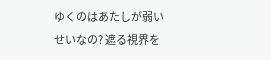ゆくのはあたしが弱いせいなの? 遮る視界を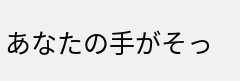あなたの手がそっ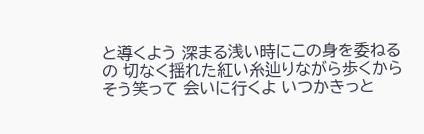と導くよう 深まる浅い時にこの身を委ねるの 切なく揺れた紅い糸辿りながら歩くから そう笑って 会いに行くよ いつかきっと